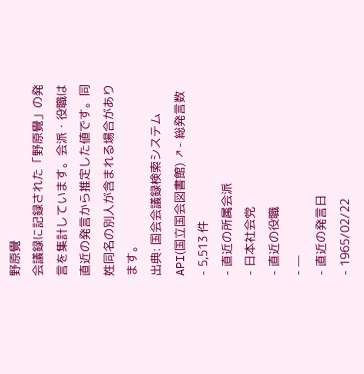野原覺
会議録に記録された「野原覺」の発言を集計しています。会派・役職は直近の発言から推定した値です。同姓同名の別人が含まれる場合があります。
出典: 国会会議録検索システム API(国立国会図書館) ↗- 総発言数
- 5,513 件
- 直近の所属会派
- 日本社会党
- 直近の役職
- —
- 直近の発言日
- 1965/02/22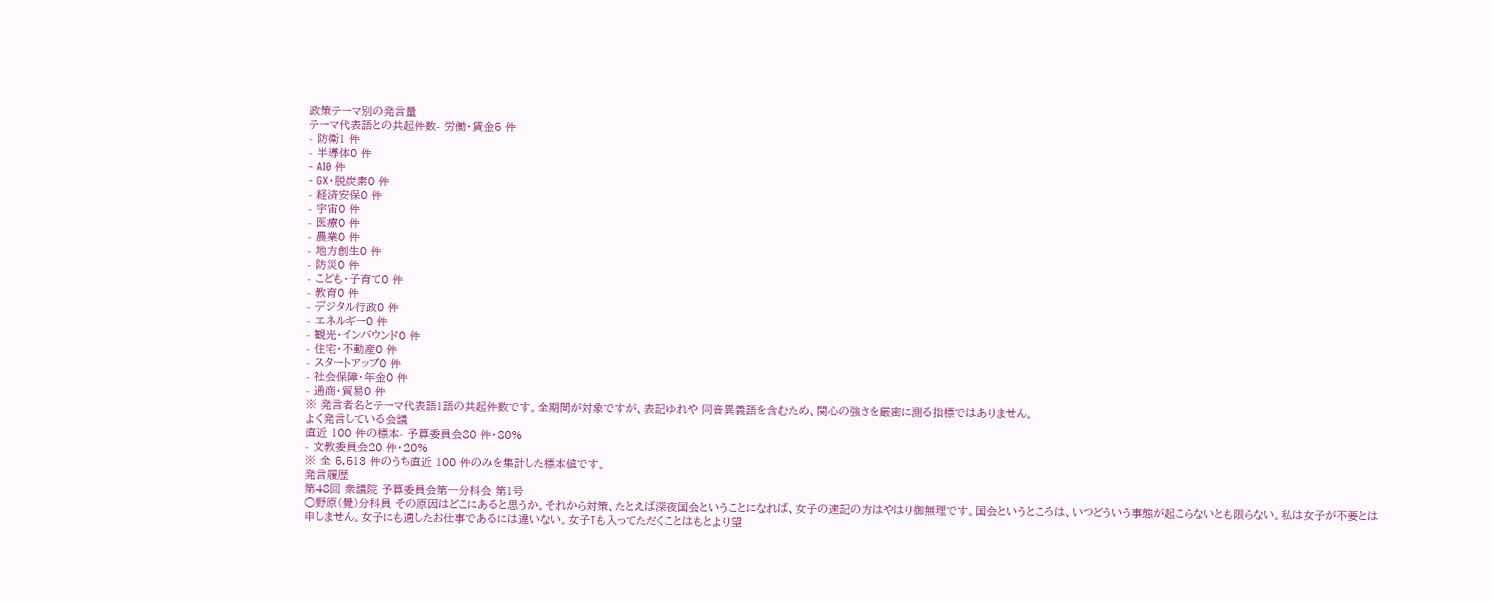政策テーマ別の発言量
テーマ代表語との共起件数- 労働・賃金5 件
- 防衛1 件
- 半導体0 件
- AI0 件
- GX・脱炭素0 件
- 経済安保0 件
- 宇宙0 件
- 医療0 件
- 農業0 件
- 地方創生0 件
- 防災0 件
- こども・子育て0 件
- 教育0 件
- デジタル行政0 件
- エネルギー0 件
- 観光・インバウンド0 件
- 住宅・不動産0 件
- スタートアップ0 件
- 社会保障・年金0 件
- 通商・貿易0 件
※ 発言者名とテーマ代表語1語の共起件数です。全期間が対象ですが、表記ゆれや 同音異義語を含むため、関心の強さを厳密に測る指標ではありません。
よく発言している会議
直近 100 件の標本- 予算委員会80 件・80%
- 文教委員会20 件・20%
※ 全 5,513 件のうち直近 100 件のみを集計した標本値です。
発言履歴
第48回 衆議院 予算委員会第一分科会 第1号
○野原(覺)分科員 その原因はどこにあると思うか。それから対策、たとえば深夜国会ということになれば、女子の速記の方はやはり御無理です。国会というところは、いつどういう事態が起こらないとも限らない。私は女子が不要とは申しません。女子にも適したお仕事であるには違いない。女子Tも入ってただくことはもとより望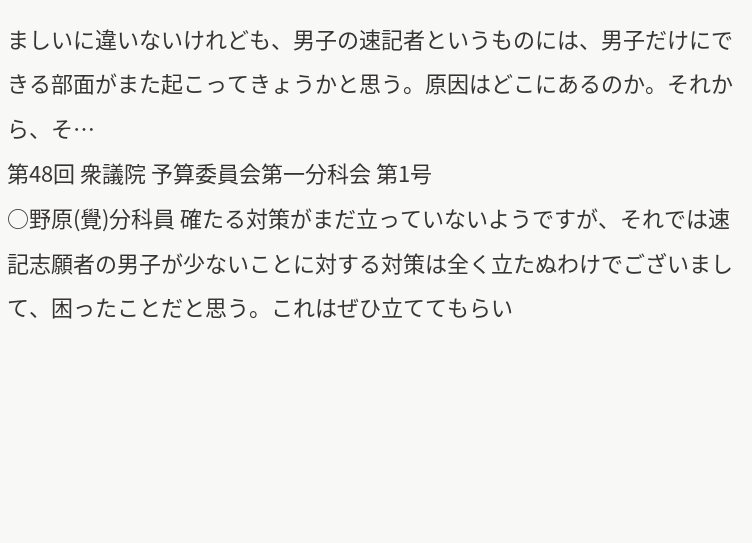ましいに違いないけれども、男子の速記者というものには、男子だけにできる部面がまた起こってきょうかと思う。原因はどこにあるのか。それから、そ…
第48回 衆議院 予算委員会第一分科会 第1号
○野原(覺)分科員 確たる対策がまだ立っていないようですが、それでは速記志願者の男子が少ないことに対する対策は全く立たぬわけでございまして、困ったことだと思う。これはぜひ立ててもらい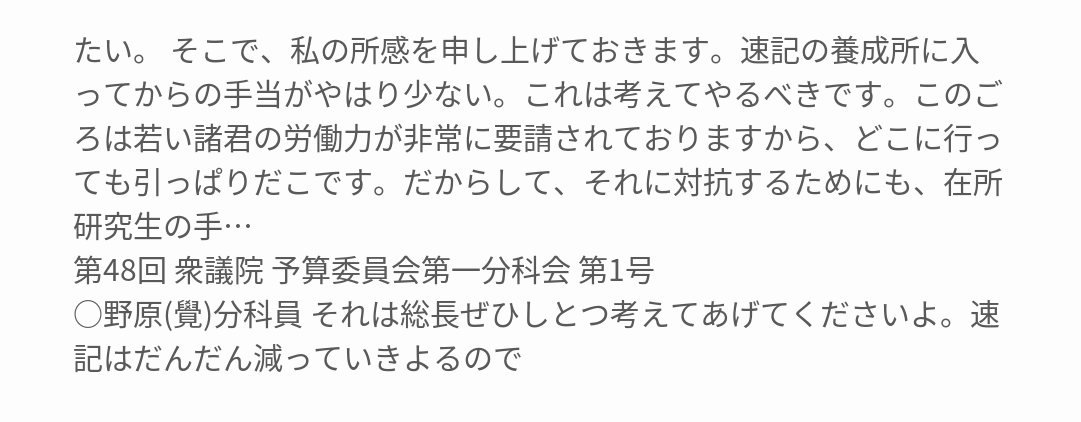たい。 そこで、私の所感を申し上げておきます。速記の養成所に入ってからの手当がやはり少ない。これは考えてやるべきです。このごろは若い諸君の労働力が非常に要請されておりますから、どこに行っても引っぱりだこです。だからして、それに対抗するためにも、在所研究生の手…
第48回 衆議院 予算委員会第一分科会 第1号
○野原(覺)分科員 それは総長ぜひしとつ考えてあげてくださいよ。速記はだんだん減っていきよるので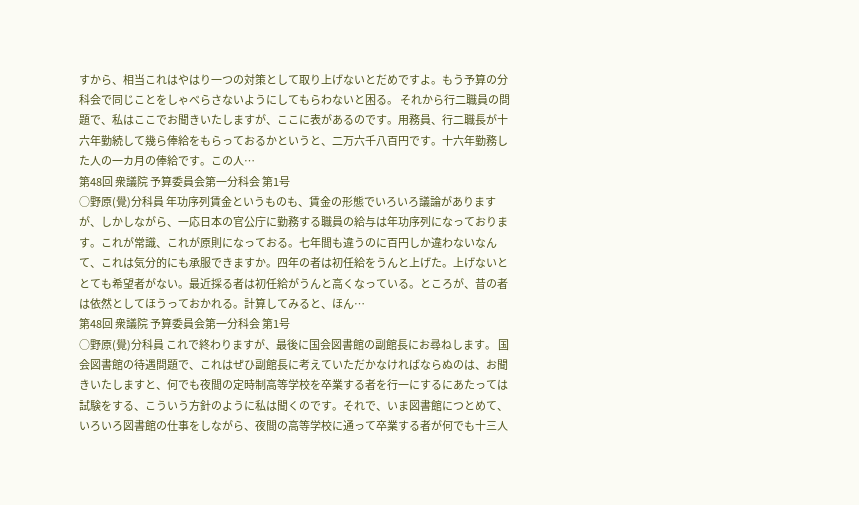すから、相当これはやはり一つの対策として取り上げないとだめですよ。もう予算の分科会で同じことをしゃべらさないようにしてもらわないと困る。 それから行二職員の問題で、私はここでお聞きいたしますが、ここに表があるのです。用務員、行二職長が十六年勤続して幾ら俸給をもらっておるかというと、二万六千八百円です。十六年勤務した人の一カ月の俸給です。この人…
第48回 衆議院 予算委員会第一分科会 第1号
○野原(覺)分科員 年功序列賃金というものも、賃金の形態でいろいろ議論がありますが、しかしながら、一応日本の官公庁に勤務する職員の給与は年功序列になっております。これが常識、これが原則になっておる。七年間も違うのに百円しか違わないなんて、これは気分的にも承服できますか。四年の者は初任給をうんと上げた。上げないととても希望者がない。最近採る者は初任給がうんと高くなっている。ところが、昔の者は依然としてほうっておかれる。計算してみると、ほん…
第48回 衆議院 予算委員会第一分科会 第1号
○野原(覺)分科員 これで終わりますが、最後に国会図書館の副館長にお尋ねします。 国会図書館の待遇問題で、これはぜひ副館長に考えていただかなければならぬのは、お聞きいたしますと、何でも夜間の定時制高等学校を卒業する者を行一にするにあたっては試験をする、こういう方針のように私は聞くのです。それで、いま図書館につとめて、いろいろ図書館の仕事をしながら、夜間の高等学校に通って卒業する者が何でも十三人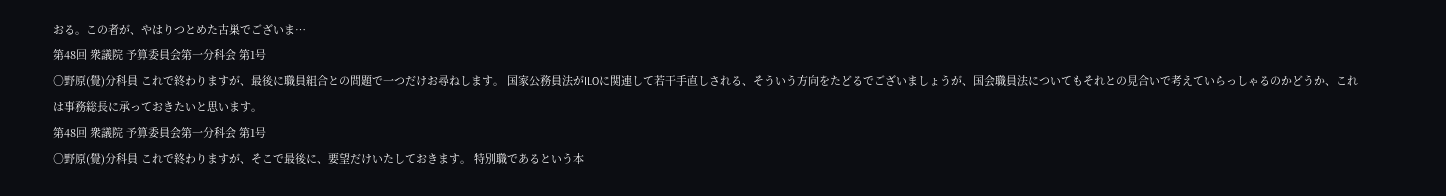おる。この者が、やはりつとめた古巣でございま…
第48回 衆議院 予算委員会第一分科会 第1号
○野原(覺)分科員 これで終わりますが、最後に職員組合との問題で一つだけお尋ねします。 国家公務員法がILOに関連して若干手直しされる、そういう方向をたどるでございましょうが、国会職員法についてもそれとの見合いで考えていらっしゃるのかどうか、これは事務総長に承っておきたいと思います。
第48回 衆議院 予算委員会第一分科会 第1号
○野原(覺)分科員 これで終わりますが、そこで最後に、要望だけいたしておきます。 特別職であるという本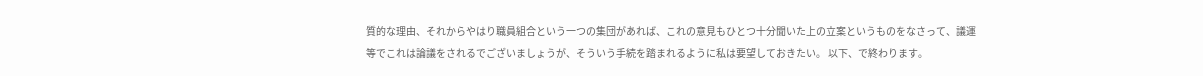質的な理由、それからやはり職員組合という一つの集団があれば、これの意見もひとつ十分聞いた上の立案というものをなさって、議運等でこれは論議をされるでございましょうが、そういう手続を踏まれるように私は要望しておきたい。 以下、で終わります。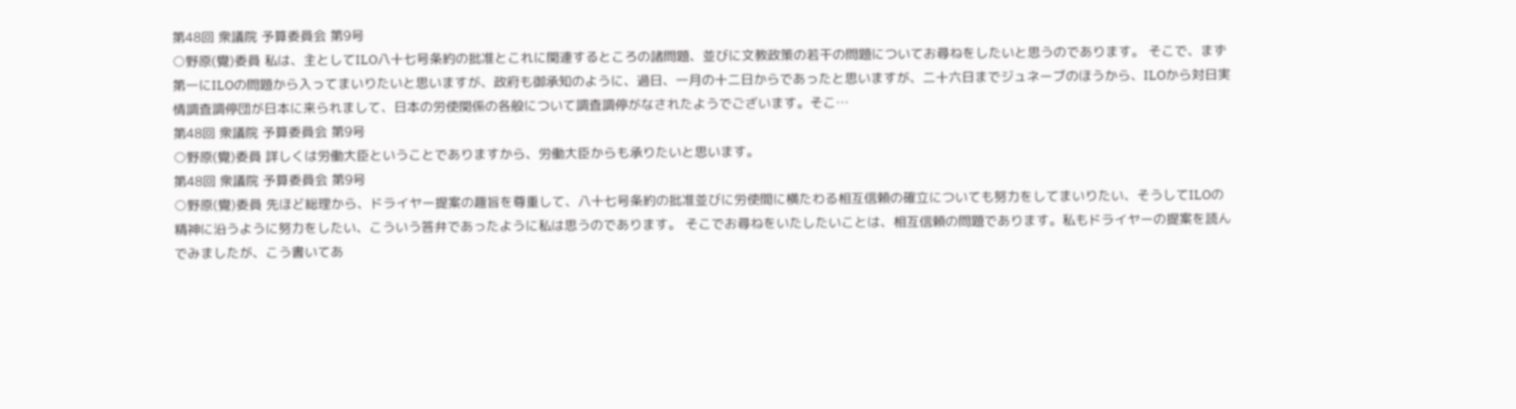第48回 衆議院 予算委員会 第9号
○野原(覺)委員 私は、主としてILO八十七号条約の批准とこれに関連するところの諸問題、並びに文教政策の若干の問題についてお尋ねをしたいと思うのであります。 そこで、まず第一にILOの問題から入ってまいりたいと思いますが、政府も御承知のように、過日、一月の十二日からであったと思いますが、二十六日までジュネーブのほうから、ILOから対日実情調査調停団が日本に来られまして、日本の労使関係の各般について調査調停がなされたようでございます。そこ…
第48回 衆議院 予算委員会 第9号
○野原(覺)委員 詳しくは労働大臣ということでありますから、労働大臣からも承りたいと思います。
第48回 衆議院 予算委員会 第9号
○野原(覺)委員 先ほど総理から、ドライヤー提案の趣旨を尊重して、八十七号条約の批准並びに労使間に横たわる相互信頼の確立についても努力をしてまいりたい、そうしてILOの精神に沿うように努力をしたい、こういう答弁であったように私は思うのであります。 そこでお尋ねをいたしたいことは、相互信頼の問題であります。私もドライヤーの提案を読んでみましたが、こう書いてあ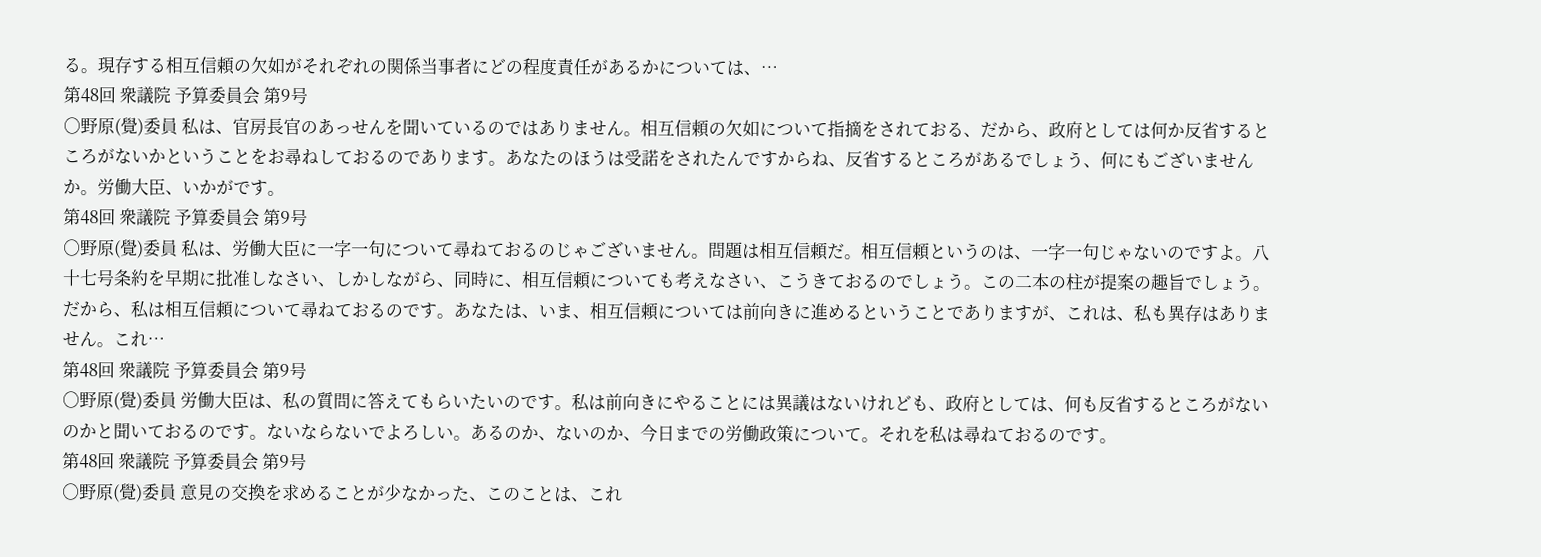る。現存する相互信頼の欠如がそれぞれの関係当事者にどの程度責任があるかについては、…
第48回 衆議院 予算委員会 第9号
○野原(覺)委員 私は、官房長官のあっせんを聞いているのではありません。相互信頼の欠如について指摘をされておる、だから、政府としては何か反省するところがないかということをお尋ねしておるのであります。あなたのほうは受諾をされたんですからね、反省するところがあるでしょう、何にもございませんか。労働大臣、いかがです。
第48回 衆議院 予算委員会 第9号
○野原(覺)委員 私は、労働大臣に一字一句について尋ねておるのじゃございません。問題は相互信頼だ。相互信頼というのは、一字一句じゃないのですよ。八十七号条約を早期に批准しなさい、しかしながら、同時に、相互信頼についても考えなさい、こうきておるのでしょう。この二本の柱が提案の趣旨でしょう。だから、私は相互信頼について尋ねておるのです。あなたは、いま、相互信頼については前向きに進めるということでありますが、これは、私も異存はありません。これ…
第48回 衆議院 予算委員会 第9号
○野原(覺)委員 労働大臣は、私の質問に答えてもらいたいのです。私は前向きにやることには異議はないけれども、政府としては、何も反省するところがないのかと聞いておるのです。ないならないでよろしい。あるのか、ないのか、今日までの労働政策について。それを私は尋ねておるのです。
第48回 衆議院 予算委員会 第9号
○野原(覺)委員 意見の交換を求めることが少なかった、このことは、これ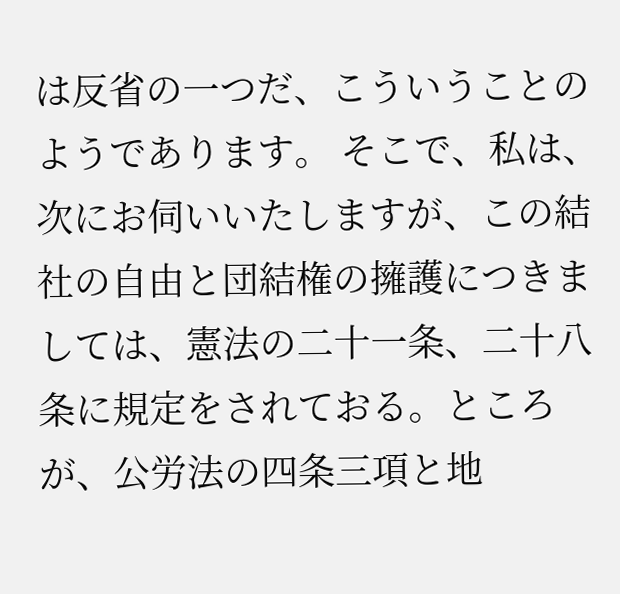は反省の一つだ、こういうことのようであります。 そこで、私は、次にお伺いいたしますが、この結社の自由と団結権の擁護につきましては、憲法の二十一条、二十八条に規定をされておる。ところが、公労法の四条三項と地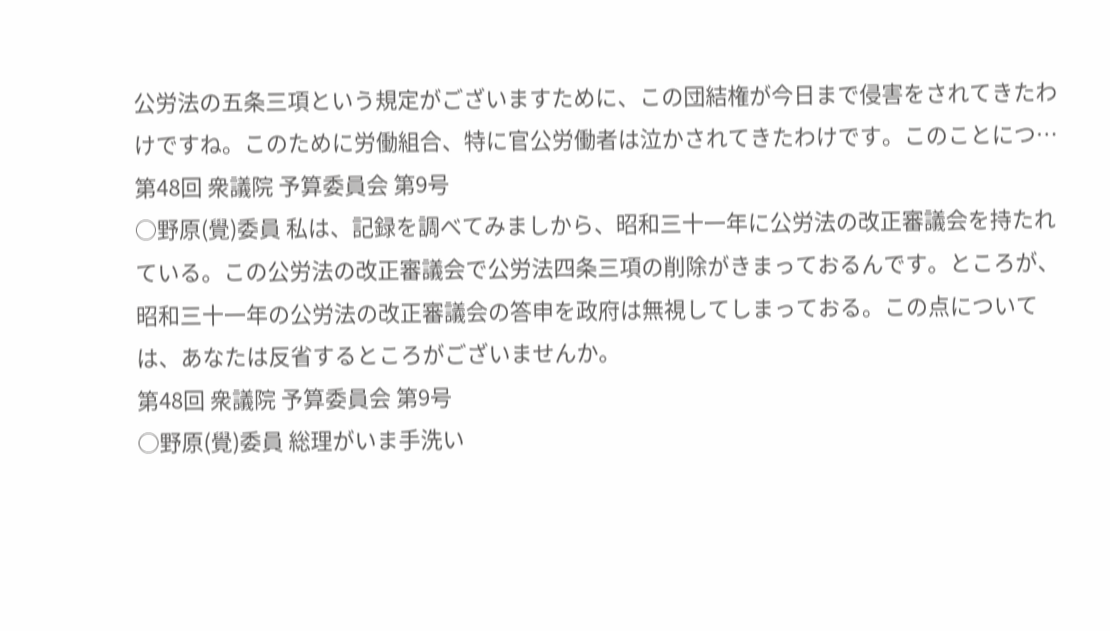公労法の五条三項という規定がございますために、この団結権が今日まで侵害をされてきたわけですね。このために労働組合、特に官公労働者は泣かされてきたわけです。このことにつ…
第48回 衆議院 予算委員会 第9号
○野原(覺)委員 私は、記録を調べてみましから、昭和三十一年に公労法の改正審議会を持たれている。この公労法の改正審議会で公労法四条三項の削除がきまっておるんです。ところが、昭和三十一年の公労法の改正審議会の答申を政府は無視してしまっておる。この点については、あなたは反省するところがございませんか。
第48回 衆議院 予算委員会 第9号
○野原(覺)委員 総理がいま手洗い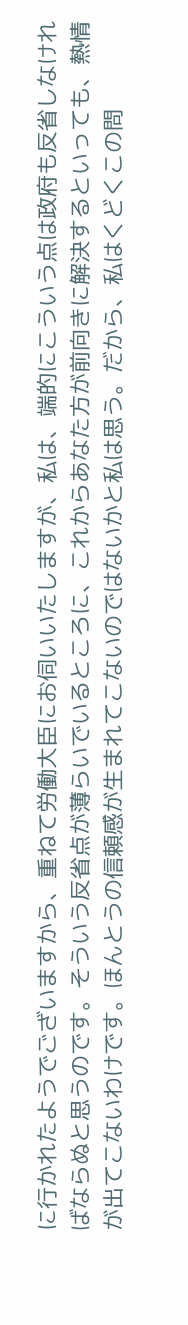に行かれたようでございますから、重ねて労働大臣にお伺いいたしますが、私は、端的にこういう点は政府も反省しなければならぬと思うのです。そういう反省点が薄らいでいるところに、これからあなた方が前向きに解決するといっても、熱情が出てこないわけです。ほんとうの信頼感が生まれてこないのではないかと私は思う。だから、私はくどくこの問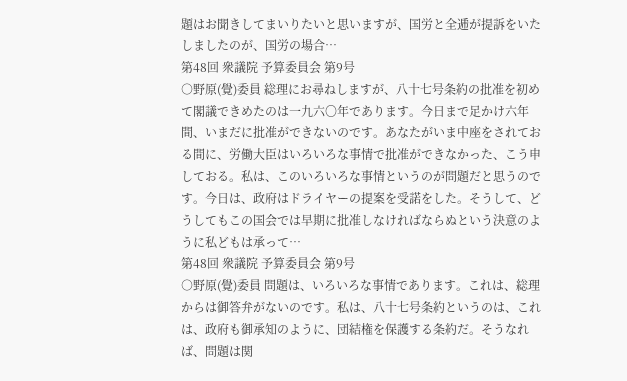題はお聞きしてまいりたいと思いますが、国労と全逓が提訴をいたしましたのが、国労の場合…
第48回 衆議院 予算委員会 第9号
○野原(覺)委員 総理にお尋ねしますが、八十七号条約の批准を初めて閣議できめたのは一九六〇年であります。今日まで足かけ六年間、いまだに批准ができないのです。あなたがいま中座をされておる間に、労働大臣はいろいろな事情で批准ができなかった、こう申しておる。私は、このいろいろな事情というのが問題だと思うのです。今日は、政府はドライヤーの提案を受諾をした。そうして、どうしてもこの国会では早期に批准しなければならぬという決意のように私どもは承って…
第48回 衆議院 予算委員会 第9号
○野原(覺)委員 問題は、いろいろな事情であります。これは、総理からは御答弁がないのです。私は、八十七号条約というのは、これは、政府も御承知のように、団結権を保護する条約だ。そうなれば、問題は関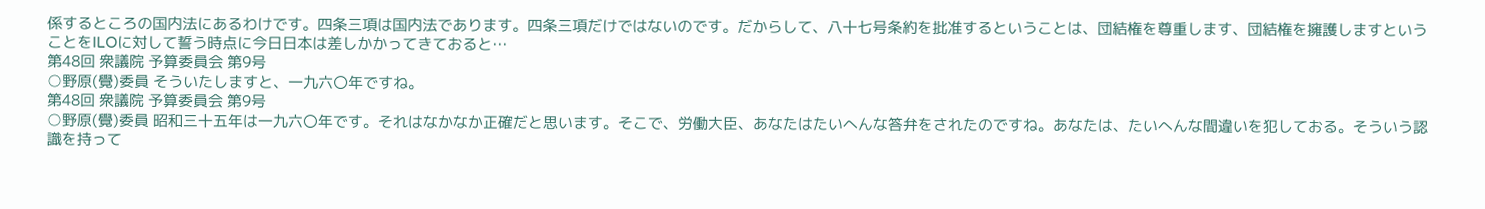係するところの国内法にあるわけです。四条三項は国内法であります。四条三項だけではないのです。だからして、八十七号条約を批准するということは、団結権を尊重します、団結権を擁護しますということをILOに対して誓う時点に今日日本は差しかかってきておると…
第48回 衆議院 予算委員会 第9号
○野原(覺)委員 そういたしますと、一九六〇年ですね。
第48回 衆議院 予算委員会 第9号
○野原(覺)委員 昭和三十五年は一九六〇年です。それはなかなか正確だと思います。そこで、労働大臣、あなたはたいへんな答弁をされたのですね。あなたは、たいへんな間違いを犯しておる。そういう認識を持って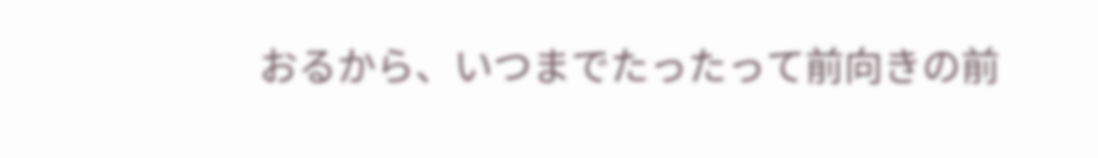おるから、いつまでたったって前向きの前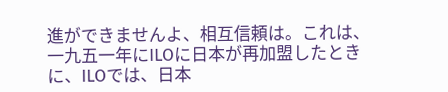進ができませんよ、相互信頼は。これは、一九五一年にILOに日本が再加盟したときに、ILOでは、日本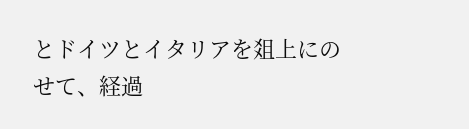とドイツとイタリアを爼上にのせて、経過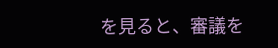を見ると、審議を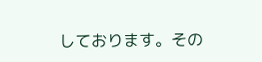しております。その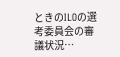ときのILOの選考委員会の審議状況…